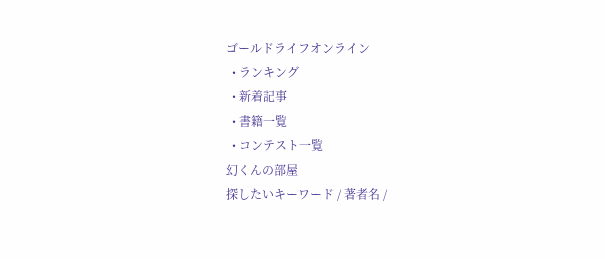ゴールドライフオンライン
  • ランキング
  • 新着記事
  • 書籍一覧
  • コンテスト一覧
幻くんの部屋
探したいキーワード / 著者名 /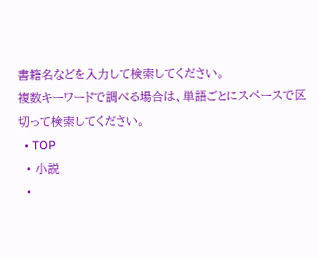書籍名などを入力して検索してください。
複数キーワードで調べる場合は、単語ごとにスペースで区切って検索してください。
  • TOP
  • 小説
  •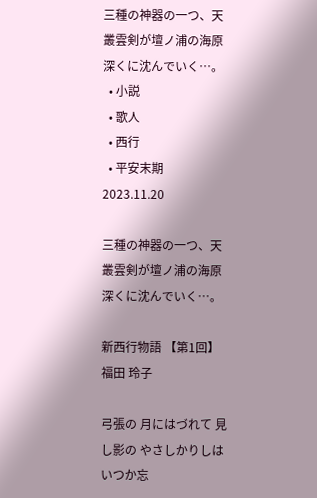三種の神器の一つ、天叢雲剣が壇ノ浦の海原深くに沈んでいく…。
  • 小説
  • 歌人
  • 西行
  • 平安末期
2023.11.20

三種の神器の一つ、天叢雲剣が壇ノ浦の海原深くに沈んでいく…。

新西行物語 【第1回】
福田 玲子

弓張の 月にはづれて 見し影の やさしかりしは いつか忘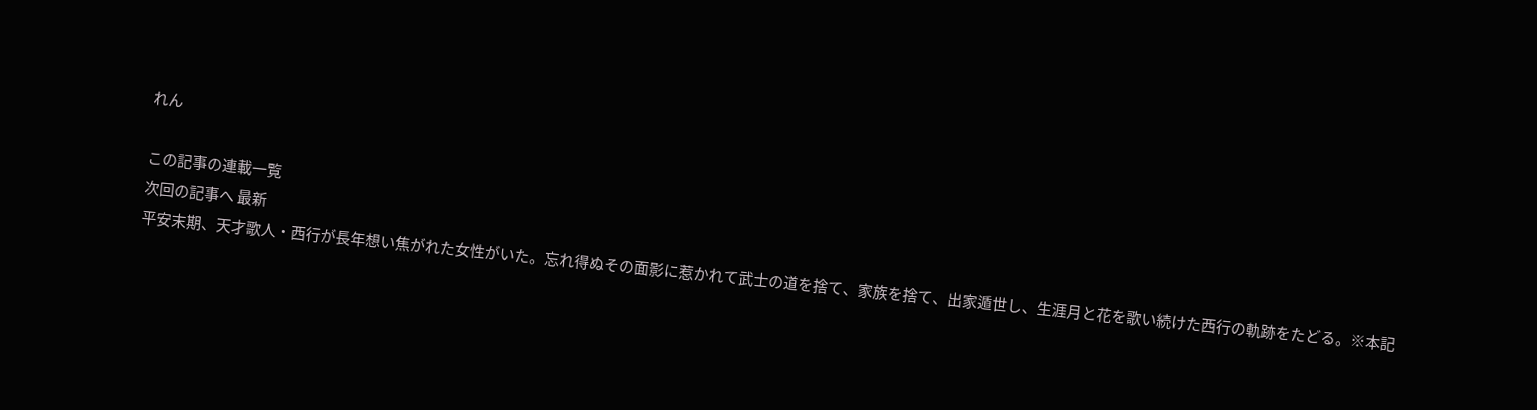れん

この記事の連載一覧
次回の記事へ 最新
平安末期、天才歌人・西行が長年想い焦がれた女性がいた。忘れ得ぬその面影に惹かれて武士の道を捨て、家族を捨て、出家遁世し、生涯月と花を歌い続けた西行の軌跡をたどる。※本記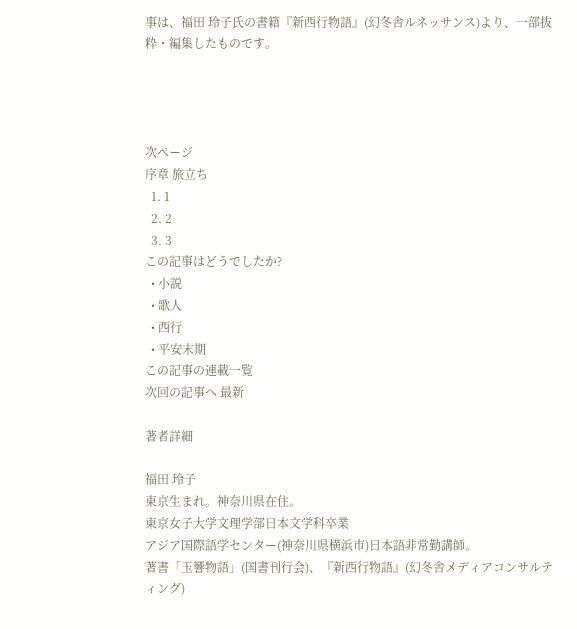事は、福田 玲子氏の書籍『新西行物語』(幻冬舎ルネッサンス)より、一部抜粋・編集したものです。




次ページ
序章 旅立ち
  1. 1
  2. 2
  3. 3
この記事はどうでしたか?
  • 小説
  • 歌人
  • 西行
  • 平安末期
この記事の連載一覧
次回の記事へ 最新

著者詳細

福田 玲子
東京生まれ。神奈川県在住。
東京女子大学文理学部日本文学科卒業
アジア国際語学センター(神奈川県横浜市)日本語非常勤講師。
著書「玉響物語」(国書刊行会)、『新西行物語』(幻冬舎メディアコンサルティング)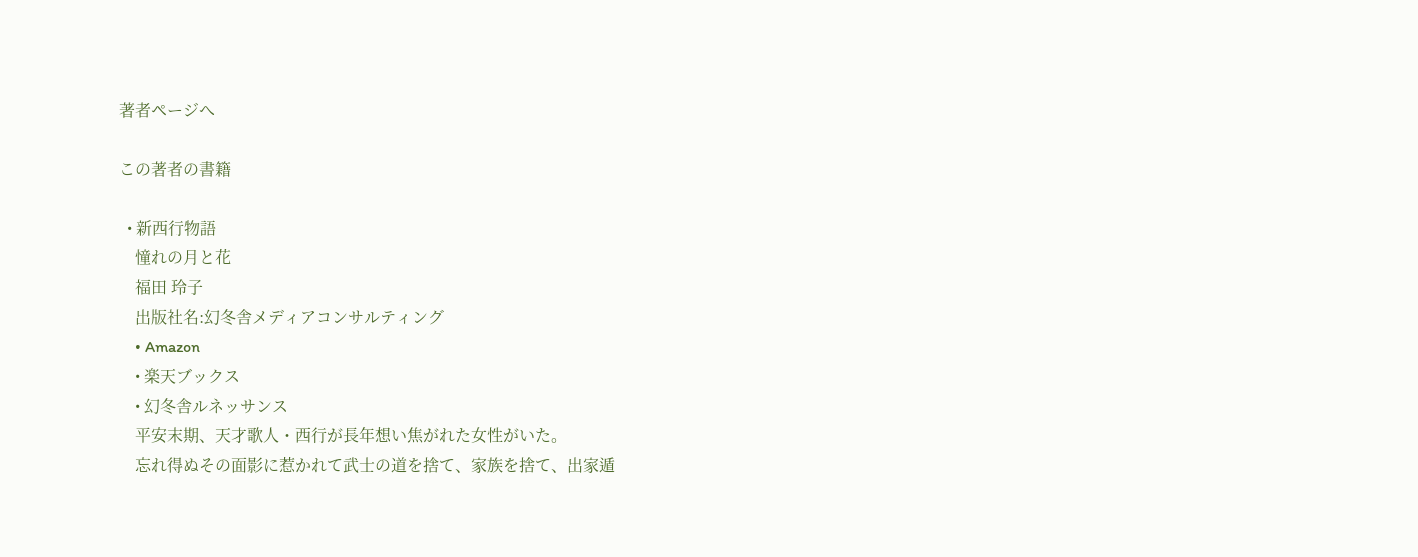著者ページへ

この著者の書籍

  • 新西行物語
    憧れの月と花
    福田 玲子
    出版社名:幻冬舎メディアコンサルティング
    • Amazon
    • 楽天ブックス
    • 幻冬舎ルネッサンス
    平安末期、天才歌人・西行が長年想い焦がれた女性がいた。
    忘れ得ぬその面影に惹かれて武士の道を捨て、家族を捨て、出家遁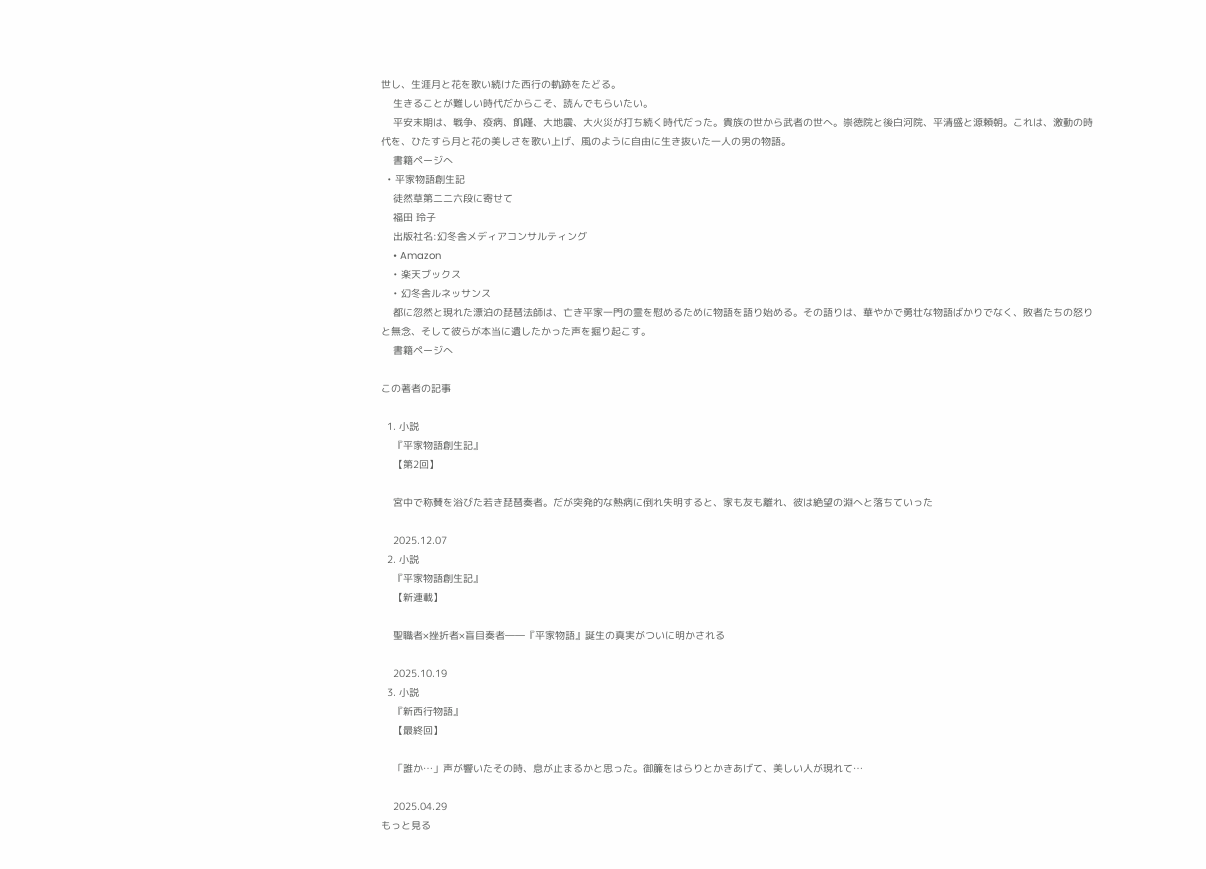世し、生涯月と花を歌い続けた西行の軌跡をたどる。
    生きることが難しい時代だからこそ、読んでもらいたい。
    平安末期は、戦争、疫病、飢饉、大地震、大火災が打ち続く時代だった。貴族の世から武者の世へ。崇徳院と後白河院、平清盛と源頼朝。これは、激動の時代を、ひたすら月と花の美しさを歌い上げ、風のように自由に生き抜いた一人の男の物語。
    書籍ページへ
  • 平家物語創生記
    徒然草第二二六段に寄せて
    福田 玲子
    出版社名:幻冬舎メディアコンサルティング
    • Amazon
    • 楽天ブックス
    • 幻冬舎ルネッサンス
    都に忽然と現れた漂泊の琵琶法師は、亡き平家一門の霊を慰めるために物語を語り始める。その語りは、華やかで勇壮な物語ばかりでなく、敗者たちの怒りと無念、そして彼らが本当に遺したかった声を掘り起こす。
    書籍ページへ

この著者の記事

  1. 小説
    『平家物語創生記』
    【第2回】

    宮中で称賛を浴びた若き琵琶奏者。だが突発的な熱病に倒れ失明すると、家も友も離れ、彼は絶望の淵へと落ちていった

    2025.12.07
  2. 小説
    『平家物語創生記』
    【新連載】

    聖職者×挫折者×盲目奏者――『平家物語』誕生の真実がついに明かされる

    2025.10.19
  3. 小説
    『新西行物語』
    【最終回】

    「誰か…」声が響いたその時、息が止まるかと思った。御簾をはらりとかきあげて、美しい人が現れて…

    2025.04.29
もっと見る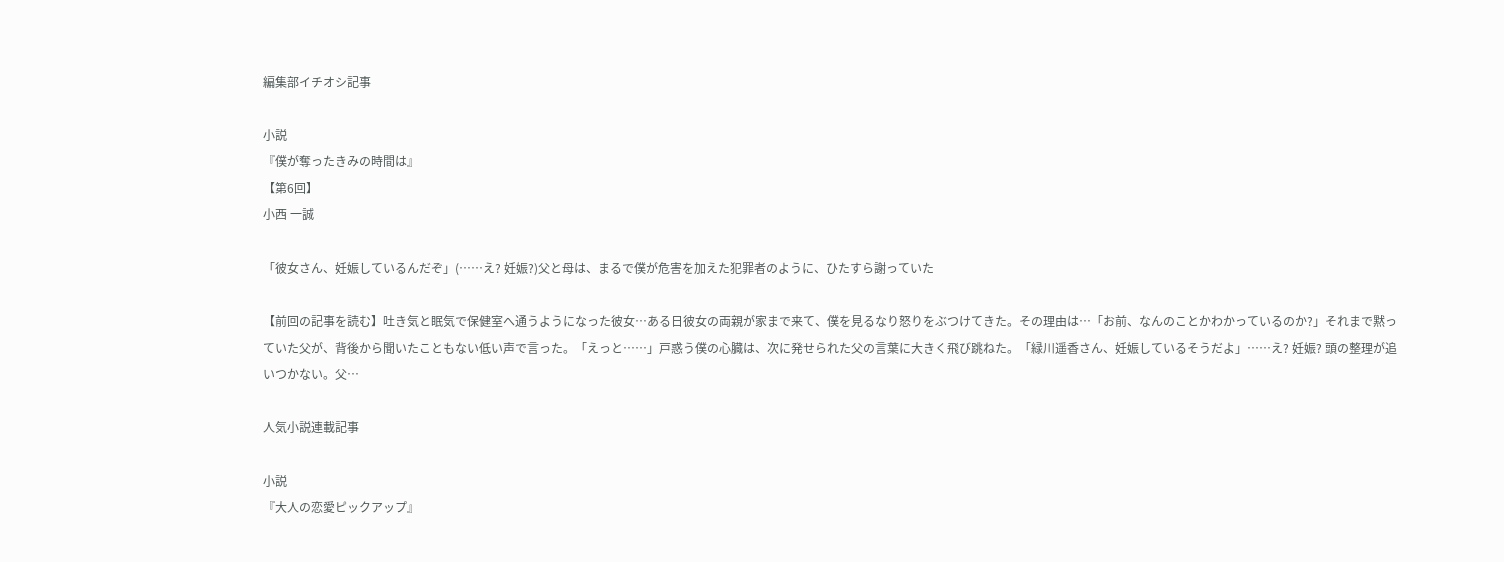編集部イチオシ記事

小説
『僕が奪ったきみの時間は』
【第6回】
小西 一誠

「彼女さん、妊娠しているんだぞ」(……え? 妊娠?)父と母は、まるで僕が危害を加えた犯罪者のように、ひたすら謝っていた

【前回の記事を読む】吐き気と眠気で保健室へ通うようになった彼女…ある日彼女の両親が家まで来て、僕を見るなり怒りをぶつけてきた。その理由は…「お前、なんのことかわかっているのか?」それまで黙っていた父が、背後から聞いたこともない低い声で言った。「えっと……」戸惑う僕の心臓は、次に発せられた父の言葉に大きく飛び跳ねた。「緑川遥香さん、妊娠しているそうだよ」……え? 妊娠? 頭の整理が追いつかない。父…

人気小説連載記事

小説
『大人の恋愛ピックアップ』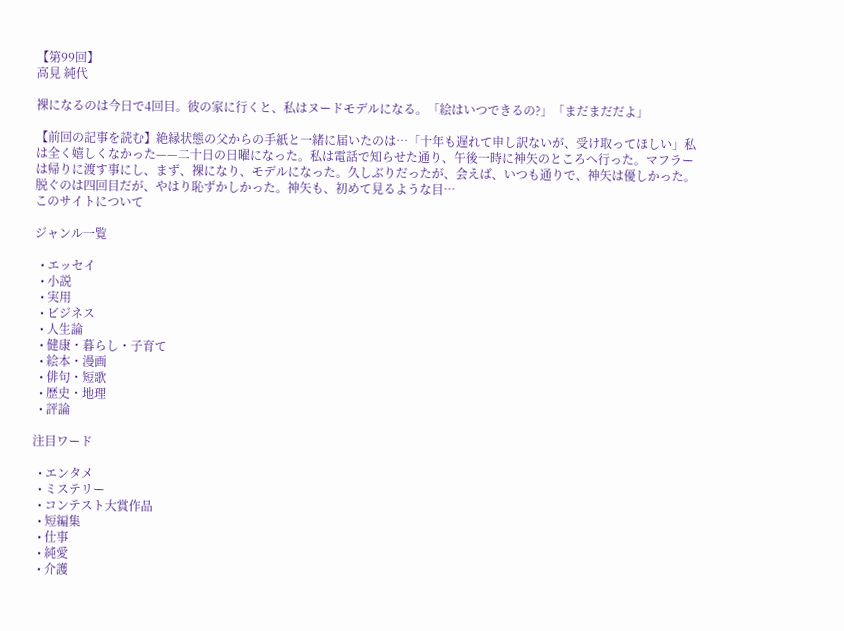【第99回】
高見 純代

裸になるのは今日で4回目。彼の家に行くと、私はヌードモデルになる。「絵はいつできるの?」「まだまだだよ」

【前回の記事を読む】絶縁状態の父からの手紙と一緒に届いたのは…「十年も遅れて申し訳ないが、受け取ってほしい」私は全く嬉しくなかった——二十日の日曜になった。私は電話で知らせた通り、午後一時に神矢のところへ行った。マフラーは帰りに渡す事にし、まず、裸になり、モデルになった。久しぶりだったが、会えば、いつも通りで、神矢は優しかった。脱ぐのは四回目だが、やはり恥ずかしかった。神矢も、初めて見るような目…
このサイトについて

ジャンル一覧

  • エッセイ
  • 小説
  • 実用
  • ビジネス
  • 人生論
  • 健康・暮らし・子育て
  • 絵本・漫画
  • 俳句・短歌
  • 歴史・地理
  • 評論

注目ワード

  • エンタメ
  • ミステリー
  • コンテスト大賞作品
  • 短編集
  • 仕事
  • 純愛
  • 介護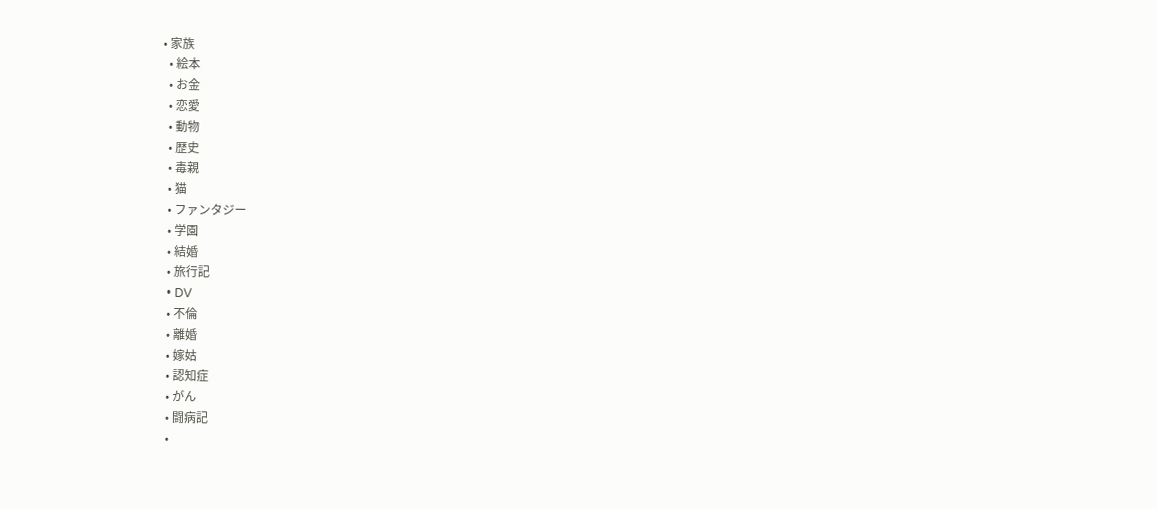• 家族
  • 絵本
  • お金
  • 恋愛
  • 動物
  • 歴史
  • 毒親
  • 猫
  • ファンタジー
  • 学園
  • 結婚
  • 旅行記
  • DV
  • 不倫
  • 離婚
  • 嫁姑
  • 認知症
  • がん
  • 闘病記
  •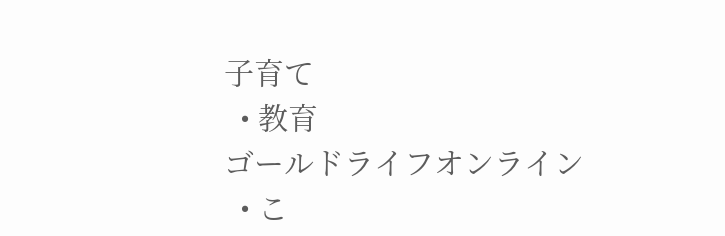子育て
  • 教育
ゴールドライフオンライン
  • こ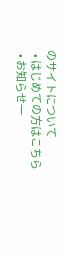のサイトについて
  • はじめての方はこちら
  • お知らせ一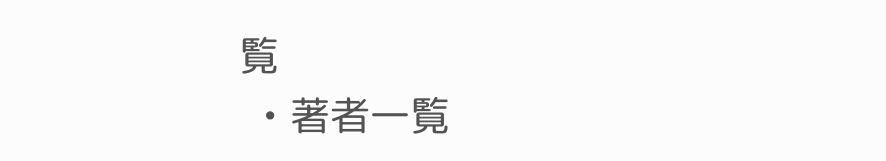覧
  • 著者一覧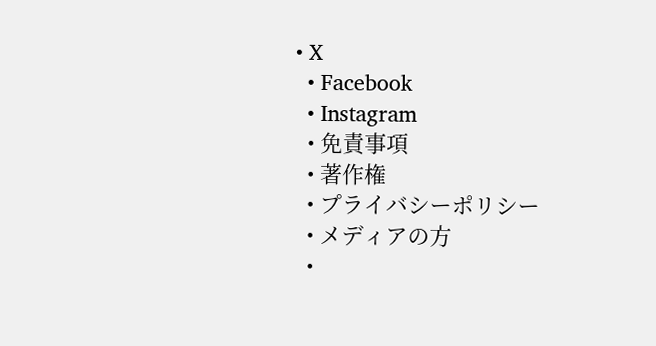• X
  • Facebook
  • Instagram
  • 免責事項
  • 著作権
  • プライバシーポリシー
  • メディアの方
  •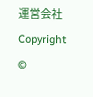運営会社
Copyright ©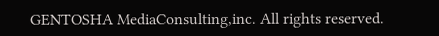GENTOSHA MediaConsulting,inc. All rights reserved.